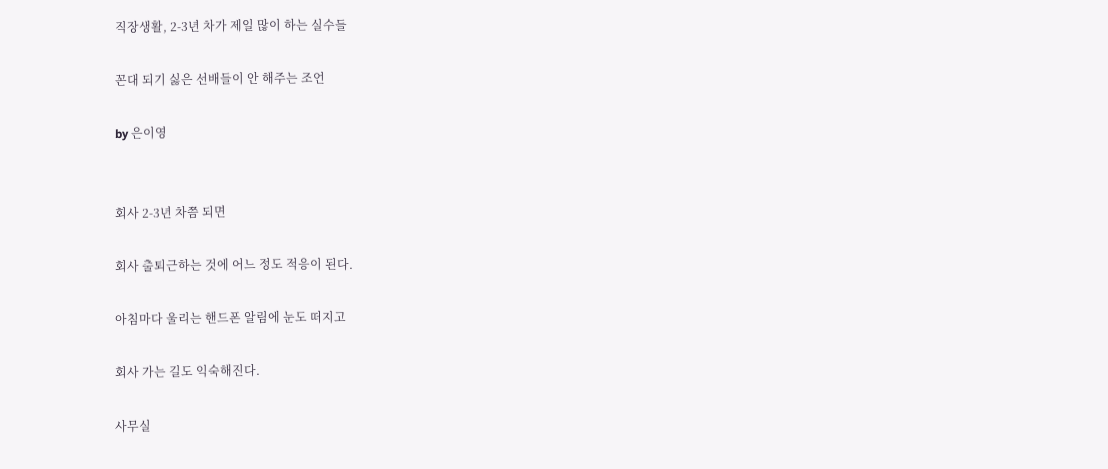직장생활, 2-3년 차가 제일 많이 하는 실수들

꼰대 되기 싫은 선배들이 안 해주는 조언

by 은이영


회사 2-3년 차쯤 되면

회사 출퇴근하는 것에 어느 정도 적응이 된다.

아침마다 울리는 핸드폰 알림에 눈도 떠지고

회사 가는 길도 익숙해진다.

사무실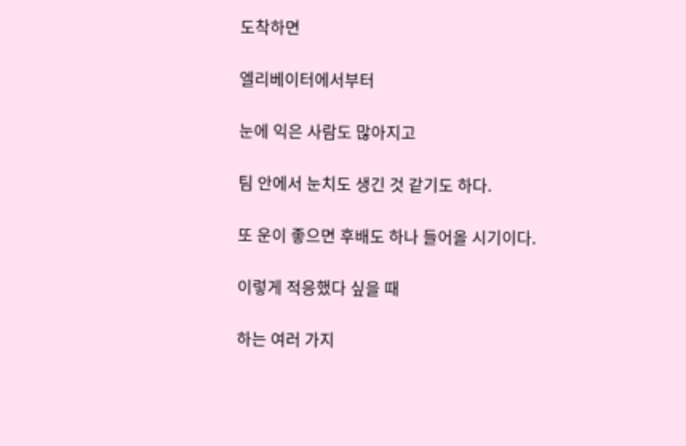도착하면

엘리베이터에서부터

눈에 익은 사람도 많아지고

팀 안에서 눈치도 생긴 것 같기도 하다.

또 운이 좋으면 후배도 하나 들어올 시기이다.

이렇게 적응했다 싶을 때

하는 여러 가지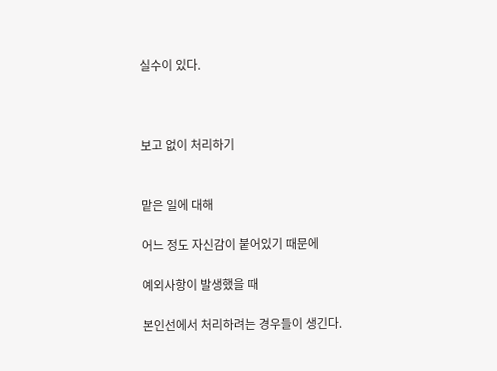실수이 있다.



보고 없이 처리하기


맡은 일에 대해

어느 정도 자신감이 붙어있기 때문에

예외사항이 발생했을 때

본인선에서 처리하려는 경우들이 생긴다.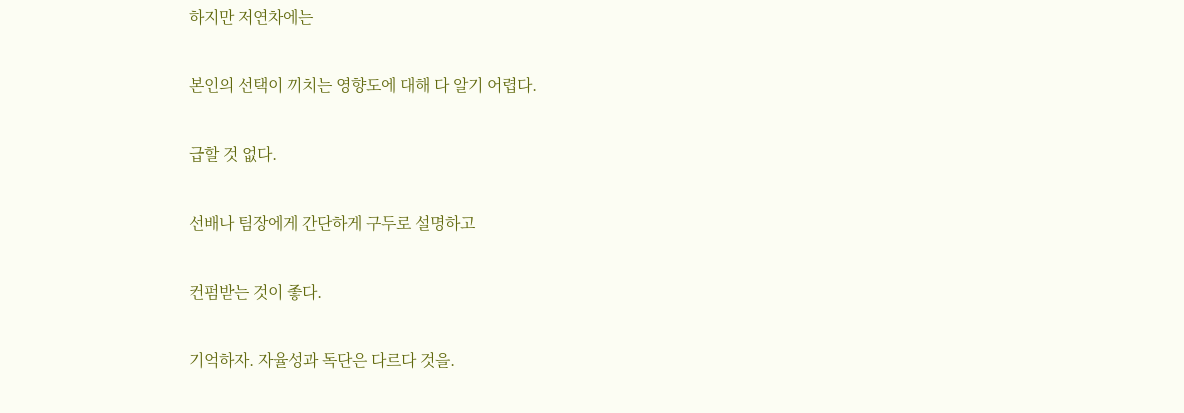하지만 저연차에는

본인의 선택이 끼치는 영향도에 대해 다 알기 어렵다.

급할 것 없다.

선배나 팀장에게 간단하게 구두로 설명하고

컨펌받는 것이 좋다.

기억하자. 자율성과 독단은 다르다 것을.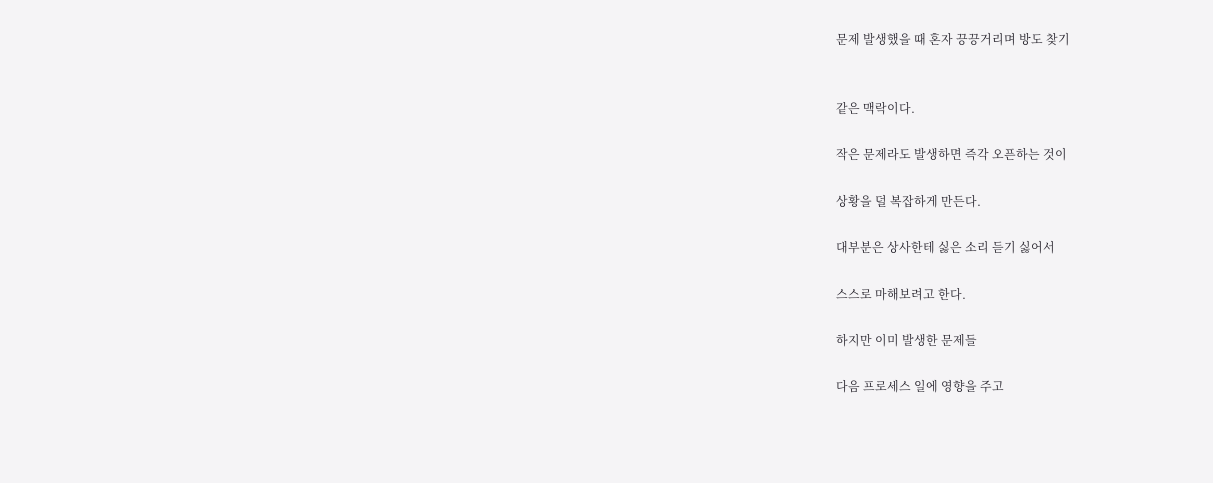문제 발생했을 때 혼자 끙끙거리며 방도 찾기


같은 맥락이다.

작은 문제라도 발생하면 즉각 오픈하는 것이

상황을 덜 복잡하게 만든다.

대부분은 상사한테 싫은 소리 듣기 싫어서

스스로 마해보려고 한다.

하지만 이미 발생한 문제들

다음 프로세스 일에 영향을 주고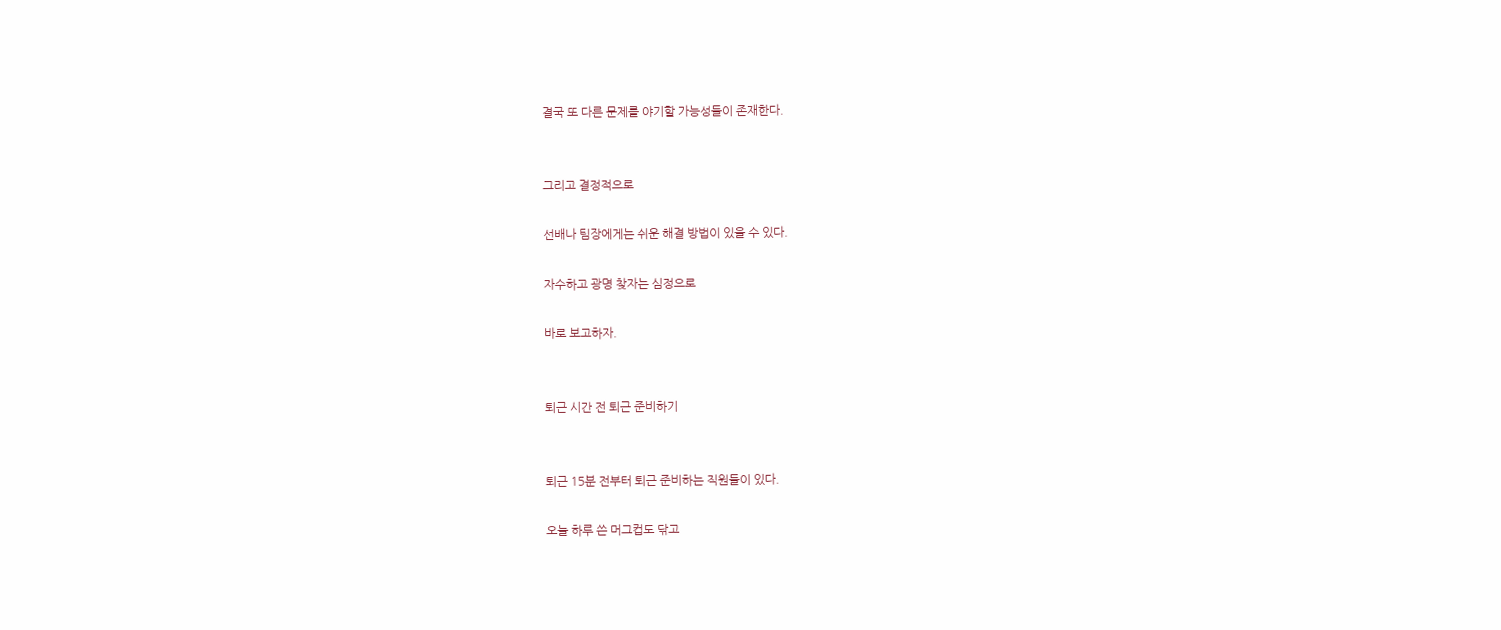결국 또 다른 문제를 야기할 가능성들이 존재한다.


그리고 결정적으로

선배나 팀장에게는 쉬운 해결 방법이 있을 수 있다.

자수하고 광명 찾자는 심정으로

바로 보고하자.


퇴근 시간 전 퇴근 준비하기


퇴근 15분 전부터 퇴근 준비하는 직원들이 있다.

오늘 하루 쓴 머그컵도 닦고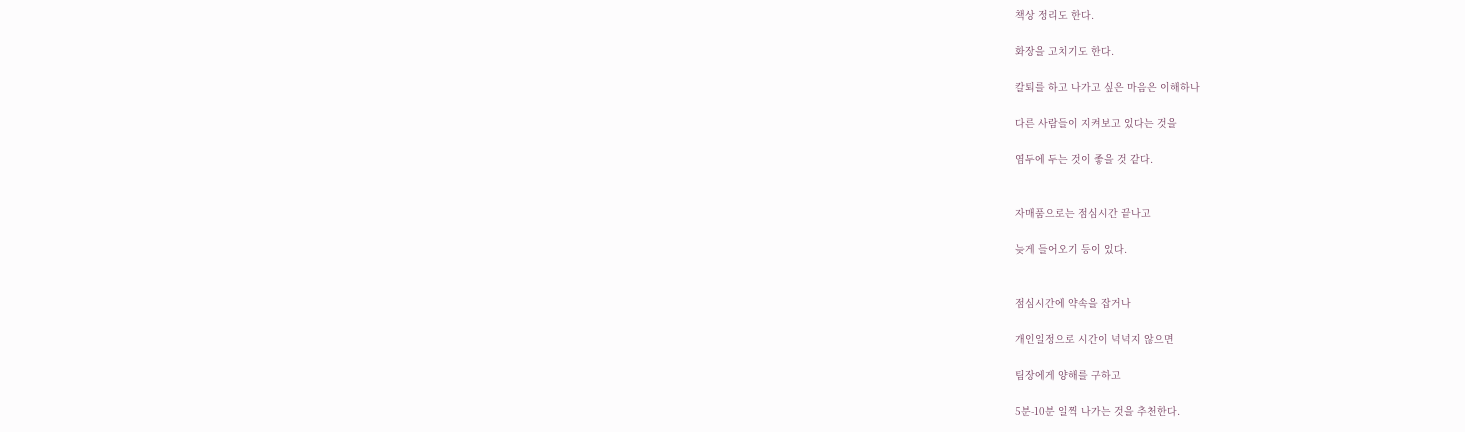책상 정리도 한다.

화장을 고치기도 한다.

칼퇴를 하고 나가고 싶은 마음은 이해하나

다른 사람들이 지켜보고 있다는 것을

염두에 두는 것이 좋을 것 같다.


자매품으로는 점심시간 끝나고

늦게 들어오기 등이 있다.


점심시간에 약속을 잡거나

개인일정으로 시간이 넉넉지 않으면

팀장에게 양해를 구하고

5분-10분 일찍 나가는 것을 추천한다.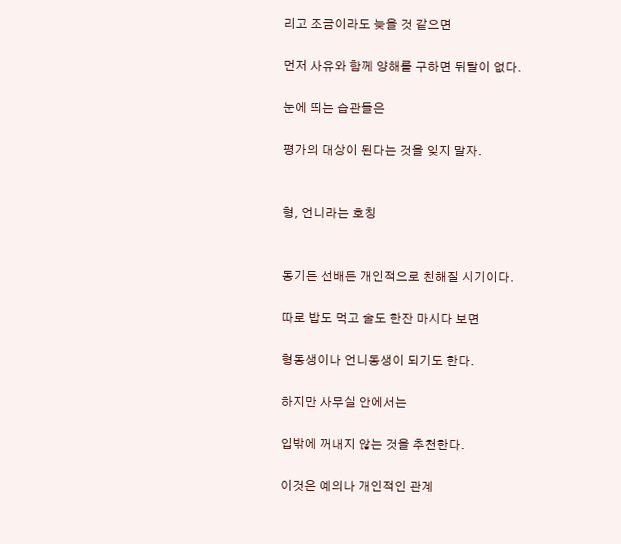리고 조금이라도 늦을 것 같으면

먼저 사유와 함께 양해를 구하면 뒤탈이 없다.

눈에 띄는 습관들은

평가의 대상이 된다는 것을 잊지 말자.


형, 언니라는 호칭


동기든 선배든 개인적으로 친해질 시기이다.

따로 밥도 먹고 술도 한잔 마시다 보면

형동생이나 언니동생이 되기도 한다.

하지만 사무실 안에서는

입밖에 꺼내지 않는 것을 추천한다.

이것은 예의나 개인적인 관계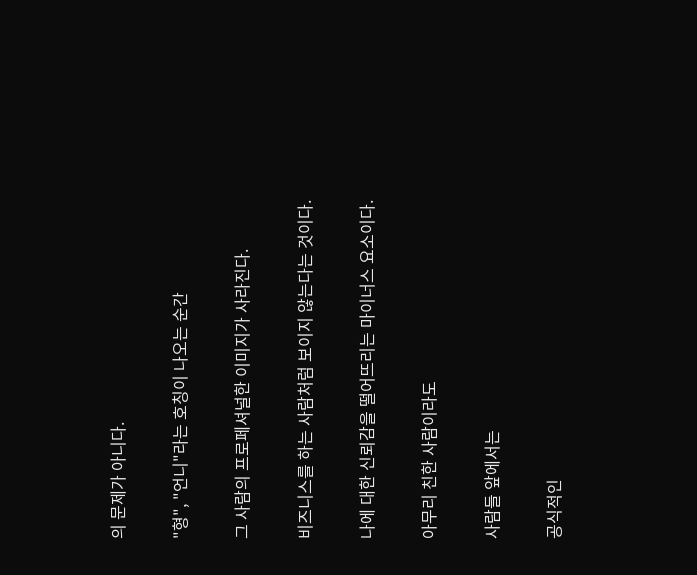의 문제가 아니다.

"형", "언니"라는 호칭이 나오는 순간

그 사람의 프로페셔널한 이미지가 사라진다.

비즈니스를 하는 사람처럼 보이지 않는다는 것이다.

나에 대한 신뢰감을 떨어뜨리는 마이너스 요소이다.

아무리 친한 사람이라도

사람들 앞에서는

공식적인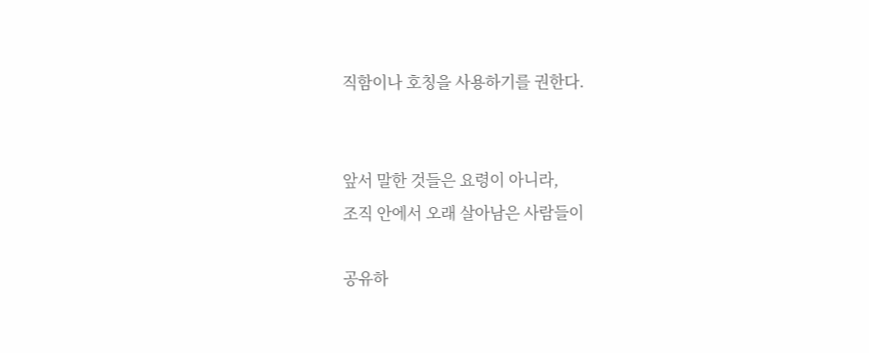직함이나 호칭을 사용하기를 권한다.


앞서 말한 것들은 요령이 아니라,
조직 안에서 오래 살아남은 사람들이

공유하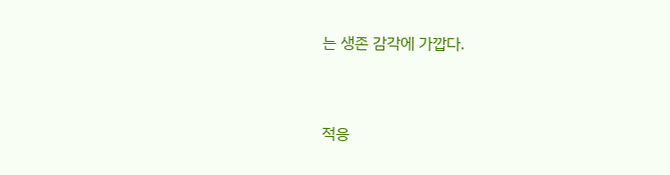는 생존 감각에 가깝다.


적응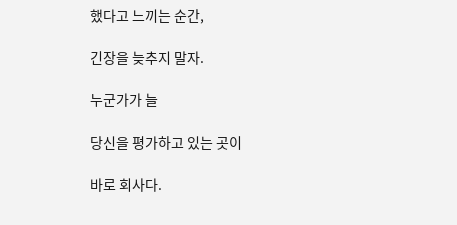했다고 느끼는 순간,

긴장을 늦추지 말자.

누군가가 늘

당신을 평가하고 있는 곳이

바로 회사다.